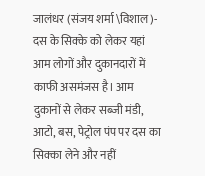जालंधर (संजय शर्मा \विशाल)- दस के सिक्के को लेकर यहां आम लोगों और दुकानदारों में काफी असमंजस है। आम दुकानों से लेकर सब्जी मंडी, आटो, बस, पेट्रोल पंप पर दस का सिक्का लेने और नहीं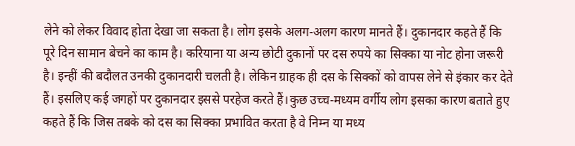लेने को लेकर विवाद होता देखा जा सकता है। लोग इसके अलग-अलग कारण मानते हैं। दुकानदार कहते हैं कि पूरे दिन सामान बेचने का काम है। करियाना या अन्य छोटी दुकानों पर दस रुपये का सिक्का या नोट होना जरूरी है। इन्हीं की बदौलत उनकी दुकानदारी चलती है। लेकिन ग्राहक ही दस के सिक्कों को वापस लेने से इंकार कर देते हैं। इसलिए कई जगहों पर दुकानदार इससे परहेज करते हैं।कुछ उच्च-मध्यम वर्गीय लोग इसका कारण बताते हुए कहते हैं कि जिस तबके को दस का सिक्का प्रभावित करता है वे निम्न या मध्य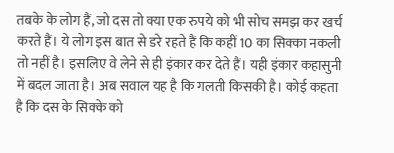तबके के लोग हैं, जो दस तो क्या एक रुपये को भी सोच समझ कर खर्च करते हैं। ये लोग इस बात से डरे रहते हैं कि कहीं 10 का सिक्का नकली तो नहीं है। इसलिए वे लेने से ही इंकार कर देते हैं। यही इंकार कहासुनी में बदल जाता है। अब सवाल यह है कि गलती किसकी है। कोई कहता है कि दस के सिक्के को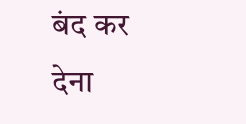बंद कर देना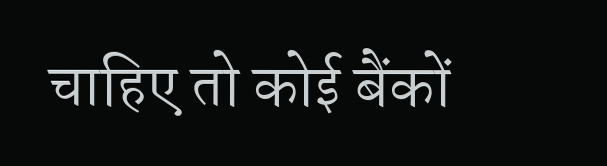चाहिए तो कोई बैंकों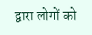द्वारा लोगों को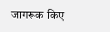जागरूक किए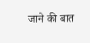जाने की बात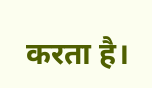करता है।